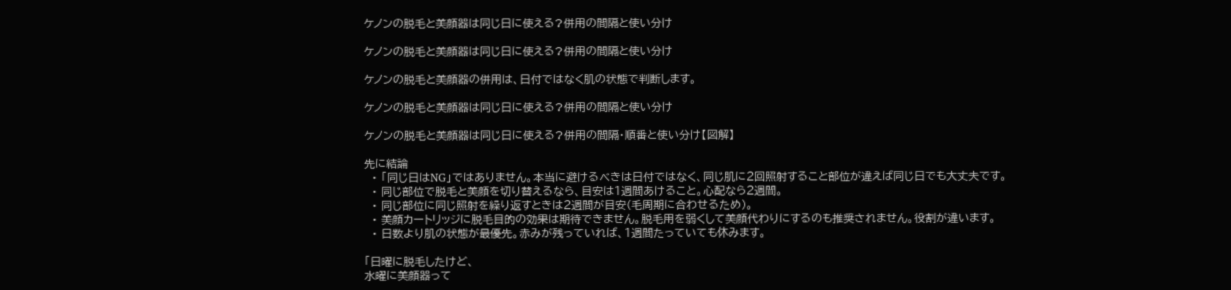ケノンの脱毛と美顔器は同じ日に使える?併用の間隔と使い分け

ケノンの脱毛と美顔器は同じ日に使える?併用の間隔と使い分け

ケノンの脱毛と美顔器の併用は、日付ではなく肌の状態で判断します。

ケノンの脱毛と美顔器は同じ日に使える?併用の間隔と使い分け

ケノンの脱毛と美顔器は同じ日に使える?併用の間隔・順番と使い分け【図解】

先に結論
  • 「同じ日はNG」ではありません。本当に避けるべきは日付ではなく、同じ肌に2回照射すること部位が違えば同じ日でも大丈夫です。
  • 同じ部位で脱毛と美顔を切り替えるなら、目安は1週間あけること。心配なら2週間。
  • 同じ部位に同じ照射を繰り返すときは2週間が目安(毛周期に合わせるため)。
  • 美顔カートリッジに脱毛目的の効果は期待できません。脱毛用を弱くして美顔代わりにするのも推奨されません。役割が違います。
  • 日数より肌の状態が最優先。赤みが残っていれば、1週間たっていても休みます。

「日曜に脱毛したけど、
水曜に美顔器って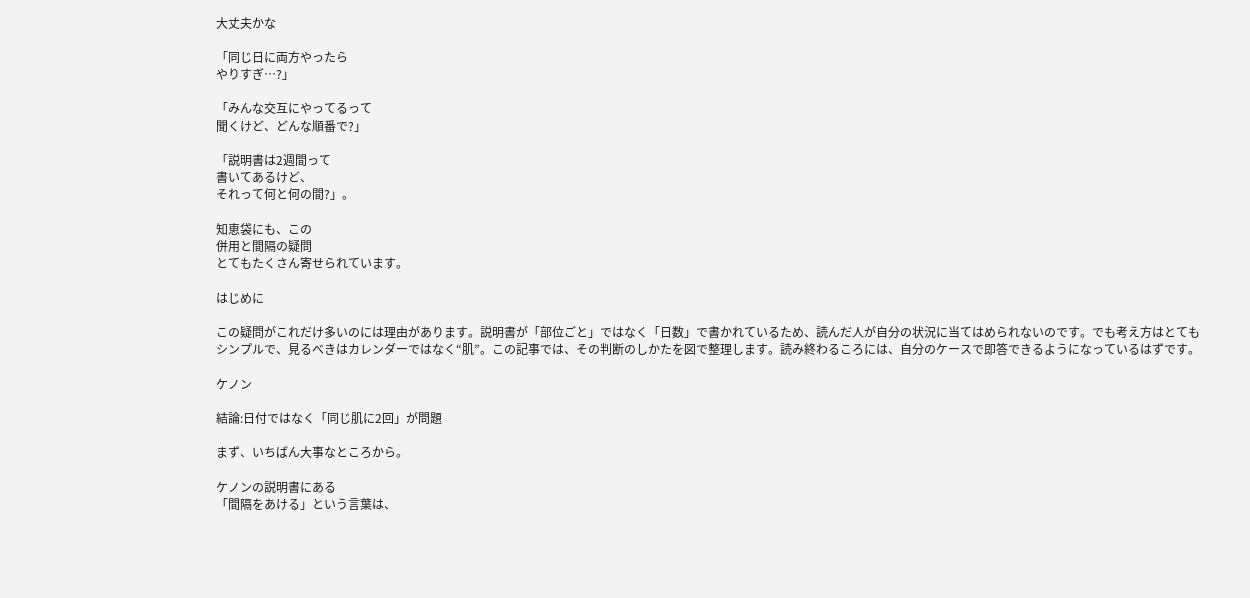大丈夫かな

「同じ日に両方やったら
やりすぎ…?」

「みんな交互にやってるって
聞くけど、どんな順番で?」

「説明書は2週間って
書いてあるけど、
それって何と何の間?」。

知恵袋にも、この
併用と間隔の疑問
とてもたくさん寄せられています。

はじめに

この疑問がこれだけ多いのには理由があります。説明書が「部位ごと」ではなく「日数」で書かれているため、読んだ人が自分の状況に当てはめられないのです。でも考え方はとてもシンプルで、見るべきはカレンダーではなく“肌”。この記事では、その判断のしかたを図で整理します。読み終わるころには、自分のケースで即答できるようになっているはずです。

ケノン

結論:日付ではなく「同じ肌に2回」が問題

まず、いちばん大事なところから。

ケノンの説明書にある
「間隔をあける」という言葉は、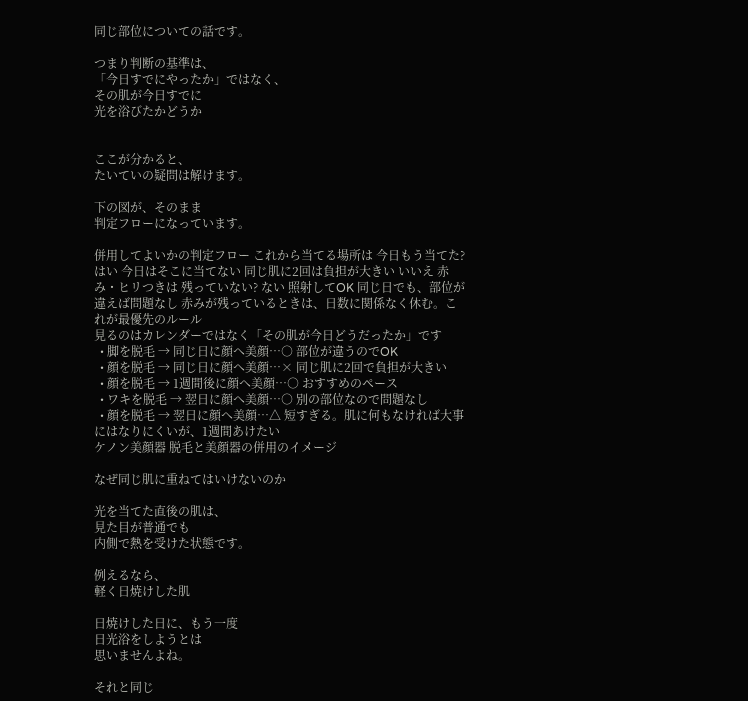同じ部位についての話です。

つまり判断の基準は、
「今日すでにやったか」ではなく、
その肌が今日すでに
光を浴びたかどうか


ここが分かると、
たいていの疑問は解けます。

下の図が、そのまま
判定フローになっています。

併用してよいかの判定フロー これから当てる場所は 今日もう当てた? はい 今日はそこに当てない 同じ肌に2回は負担が大きい いいえ 赤み・ヒリつきは 残っていない? ない 照射してOK 同じ日でも、部位が違えば問題なし 赤みが残っているときは、日数に関係なく休む。これが最優先のルール
見るのはカレンダーではなく「その肌が今日どうだったか」です
  • 脚を脱毛 → 同じ日に顔へ美顔…○ 部位が違うのでOK
  • 顔を脱毛 → 同じ日に顔へ美顔…× 同じ肌に2回で負担が大きい
  • 顔を脱毛 → 1週間後に顔へ美顔…○ おすすめのペース
  • ワキを脱毛 → 翌日に顔へ美顔…○ 別の部位なので問題なし
  • 顔を脱毛 → 翌日に顔へ美顔…△ 短すぎる。肌に何もなければ大事にはなりにくいが、1週間あけたい
ケノン美顔器 脱毛と美顔器の併用のイメージ

なぜ同じ肌に重ねてはいけないのか

光を当てた直後の肌は、
見た目が普通でも
内側で熱を受けた状態です。

例えるなら、
軽く日焼けした肌

日焼けした日に、もう一度
日光浴をしようとは
思いませんよね。

それと同じ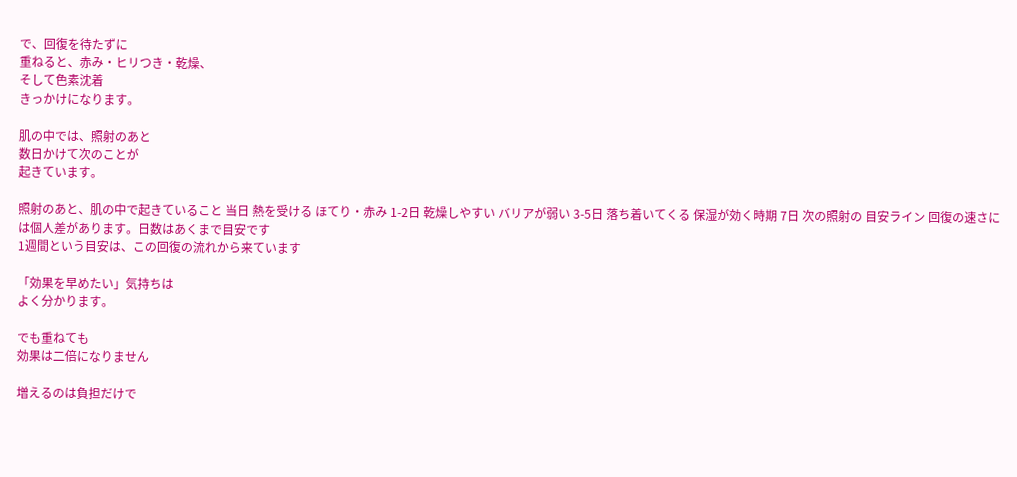で、回復を待たずに
重ねると、赤み・ヒリつき・乾燥、
そして色素沈着
きっかけになります。

肌の中では、照射のあと
数日かけて次のことが
起きています。

照射のあと、肌の中で起きていること 当日 熱を受ける ほてり・赤み 1-2日 乾燥しやすい バリアが弱い 3-5日 落ち着いてくる 保湿が効く時期 7日 次の照射の 目安ライン 回復の速さには個人差があります。日数はあくまで目安です
1週間という目安は、この回復の流れから来ています

「効果を早めたい」気持ちは
よく分かります。

でも重ねても
効果は二倍になりません

増えるのは負担だけで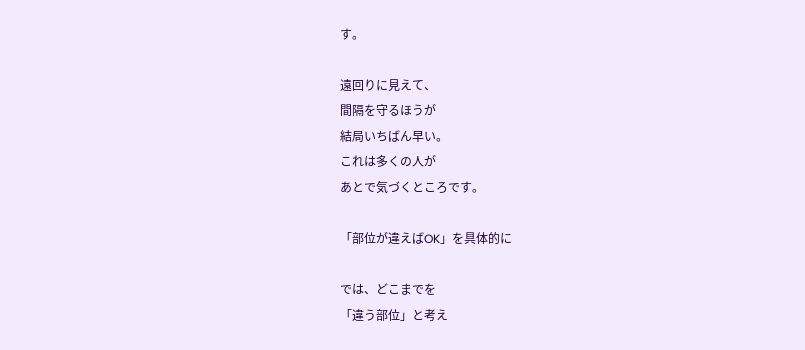す。

遠回りに見えて、
間隔を守るほうが
結局いちばん早い。
これは多くの人が
あとで気づくところです。

「部位が違えばOK」を具体的に

では、どこまでを
「違う部位」と考え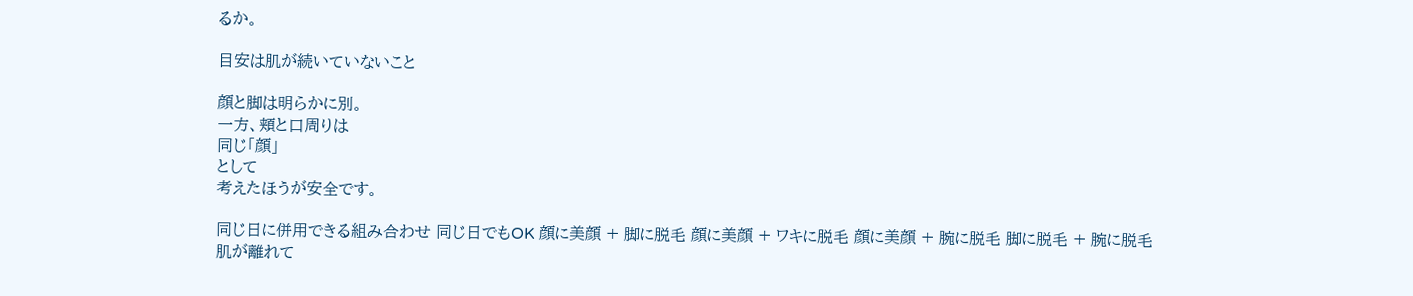るか。

目安は肌が続いていないこと

顔と脚は明らかに別。
一方、頬と口周りは
同じ「顔」
として
考えたほうが安全です。

同じ日に併用できる組み合わせ 同じ日でもOK 顔に美顔 + 脚に脱毛 顔に美顔 + ワキに脱毛 顔に美顔 + 腕に脱毛 脚に脱毛 + 腕に脱毛 肌が離れて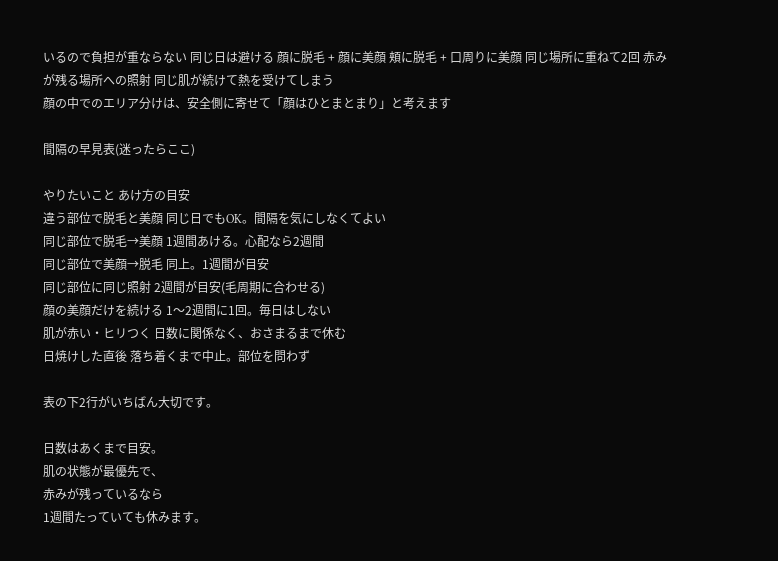いるので負担が重ならない 同じ日は避ける 顔に脱毛 + 顔に美顔 頬に脱毛 + 口周りに美顔 同じ場所に重ねて2回 赤みが残る場所への照射 同じ肌が続けて熱を受けてしまう
顔の中でのエリア分けは、安全側に寄せて「顔はひとまとまり」と考えます

間隔の早見表(迷ったらここ)

やりたいこと あけ方の目安
違う部位で脱毛と美顔 同じ日でもOK。間隔を気にしなくてよい
同じ部位で脱毛→美顔 1週間あける。心配なら2週間
同じ部位で美顔→脱毛 同上。1週間が目安
同じ部位に同じ照射 2週間が目安(毛周期に合わせる)
顔の美顔だけを続ける 1〜2週間に1回。毎日はしない
肌が赤い・ヒリつく 日数に関係なく、おさまるまで休む
日焼けした直後 落ち着くまで中止。部位を問わず

表の下2行がいちばん大切です。

日数はあくまで目安。
肌の状態が最優先で、
赤みが残っているなら
1週間たっていても休みます。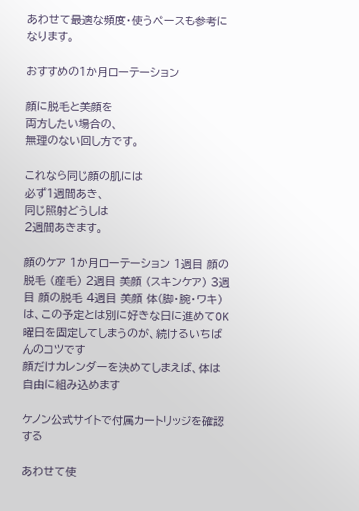あわせて最適な頻度・使うペースも参考になります。

おすすめの1か月ローテーション

顔に脱毛と美顔を
両方したい場合の、
無理のない回し方です。

これなら同じ顔の肌には
必ず1週間あき、
同じ照射どうしは
2週間あきます。

顔のケア 1か月ローテーション 1週目 顔の脱毛 (産毛) 2週目 美顔 (スキンケア) 3週目 顔の脱毛 4週目 美顔 体(脚・腕・ワキ)は、この予定とは別に好きな日に進めてOK 曜日を固定してしまうのが、続けるいちばんのコツです
顔だけカレンダーを決めてしまえば、体は自由に組み込めます

ケノン公式サイトで付属カートリッジを確認する

あわせて使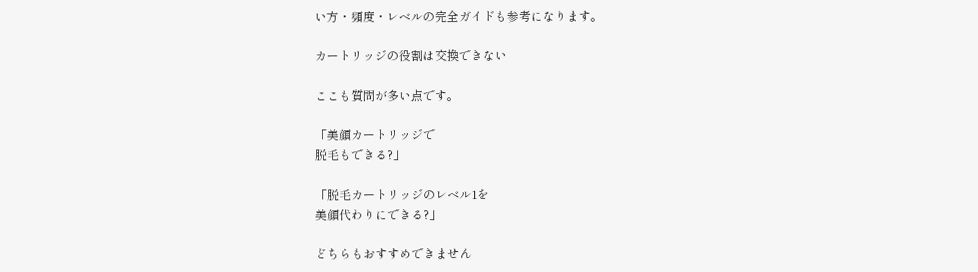い方・頻度・レベルの完全ガイドも参考になります。

カートリッジの役割は交換できない

ここも質問が多い点です。

「美顔カートリッジで
脱毛もできる?」

「脱毛カートリッジのレベル1を
美顔代わりにできる?」

どちらもおすすめできません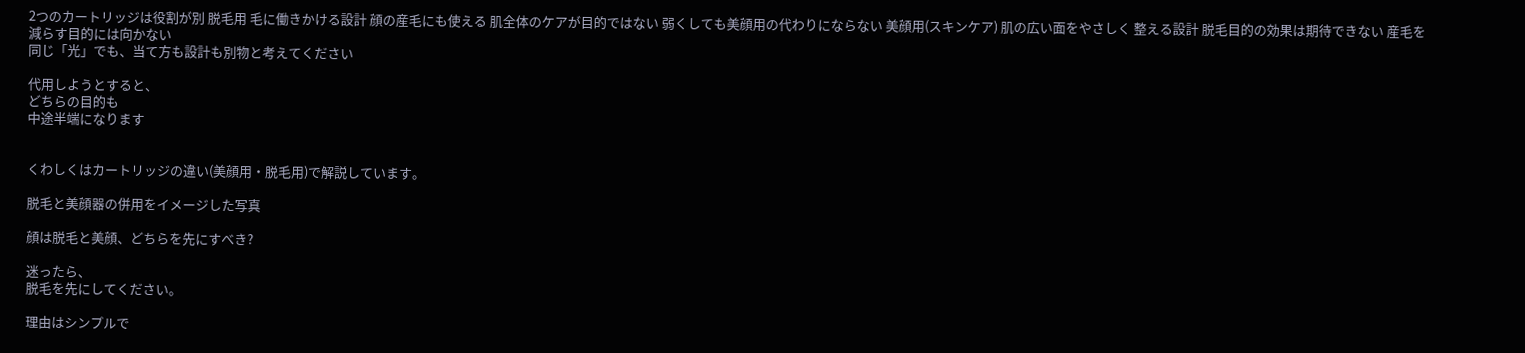2つのカートリッジは役割が別 脱毛用 毛に働きかける設計 顔の産毛にも使える 肌全体のケアが目的ではない 弱くしても美顔用の代わりにならない 美顔用(スキンケア) 肌の広い面をやさしく 整える設計 脱毛目的の効果は期待できない 産毛を減らす目的には向かない
同じ「光」でも、当て方も設計も別物と考えてください

代用しようとすると、
どちらの目的も
中途半端になります


くわしくはカートリッジの違い(美顔用・脱毛用)で解説しています。

脱毛と美顔器の併用をイメージした写真

顔は脱毛と美顔、どちらを先にすべき?

迷ったら、
脱毛を先にしてください。

理由はシンプルで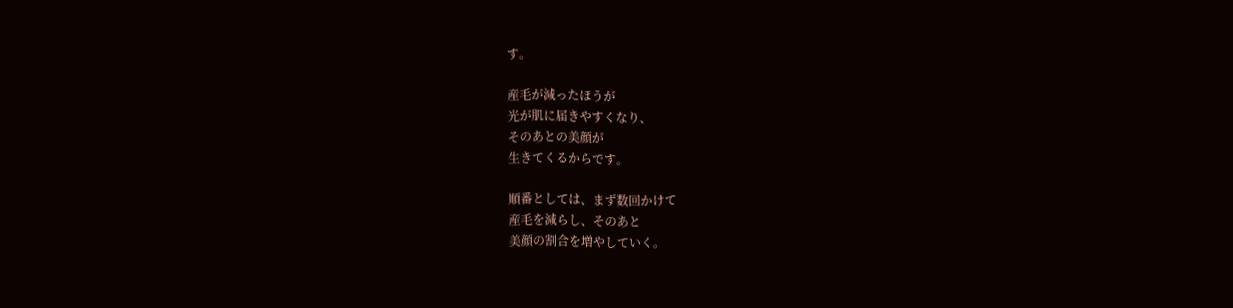す。

産毛が減ったほうが
光が肌に届きやすくなり、
そのあとの美顔が
生きてくるからです。

順番としては、まず数回かけて
産毛を減らし、そのあと
美顔の割合を増やしていく。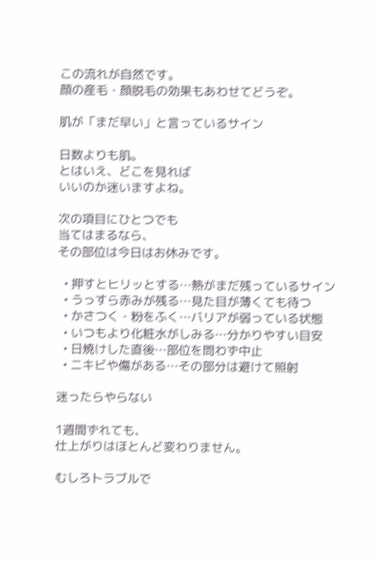この流れが自然です。
顔の産毛・顔脱毛の効果もあわせてどうぞ。

肌が「まだ早い」と言っているサイン

日数よりも肌。
とはいえ、どこを見れば
いいのか迷いますよね。

次の項目にひとつでも
当てはまるなら、
その部位は今日はお休みです。

  • 押すとヒリッとする…熱がまだ残っているサイン
  • うっすら赤みが残る…見た目が薄くても待つ
  • かさつく・粉をふく…バリアが弱っている状態
  • いつもより化粧水がしみる…分かりやすい目安
  • 日焼けした直後…部位を問わず中止
  • ニキビや傷がある…その部分は避けて照射

迷ったらやらない

1週間ずれても、
仕上がりはほとんど変わりません。

むしろトラブルで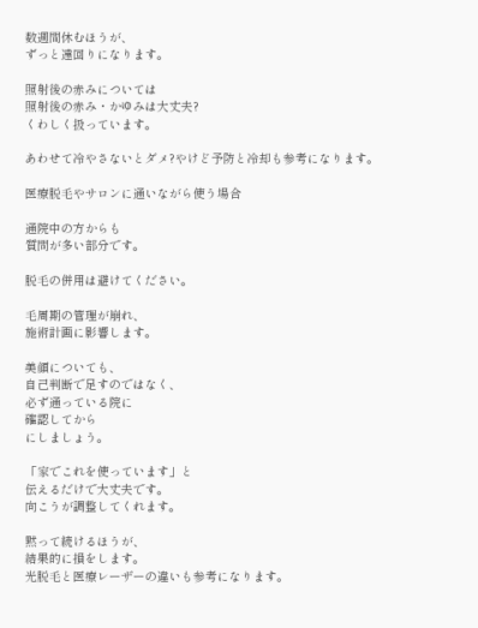数週間休むほうが、
ずっと遠回りになります。

照射後の赤みについては
照射後の赤み・かゆみは大丈夫?
くわしく扱っています。

あわせて冷やさないとダメ?やけど予防と冷却も参考になります。

医療脱毛やサロンに通いながら使う場合

通院中の方からも
質問が多い部分です。

脱毛の併用は避けてください。

毛周期の管理が崩れ、
施術計画に影響します。

美顔についても、
自己判断で足すのではなく、
必ず通っている院に
確認してから
にしましょう。

「家でこれを使っています」と
伝えるだけで大丈夫です。
向こうが調整してくれます。

黙って続けるほうが、
結果的に損をします。
光脱毛と医療レーザーの違いも参考になります。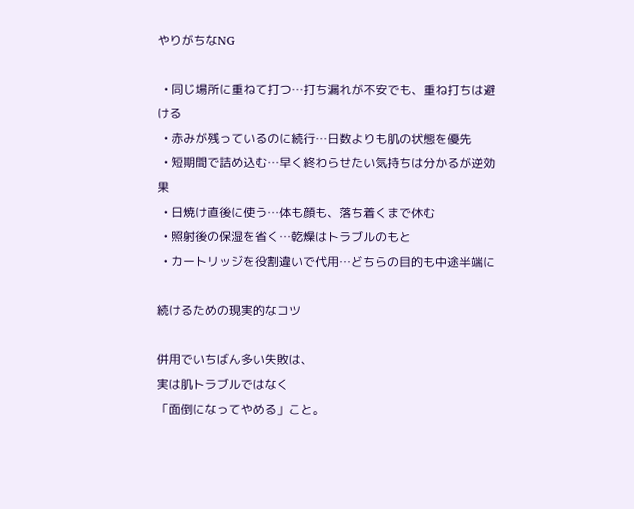やりがちなNG

  • 同じ場所に重ねて打つ…打ち漏れが不安でも、重ね打ちは避ける
  • 赤みが残っているのに続行…日数よりも肌の状態を優先
  • 短期間で詰め込む…早く終わらせたい気持ちは分かるが逆効果
  • 日焼け直後に使う…体も顔も、落ち着くまで休む
  • 照射後の保湿を省く…乾燥はトラブルのもと
  • カートリッジを役割違いで代用…どちらの目的も中途半端に

続けるための現実的なコツ

併用でいちばん多い失敗は、
実は肌トラブルではなく
「面倒になってやめる」こと。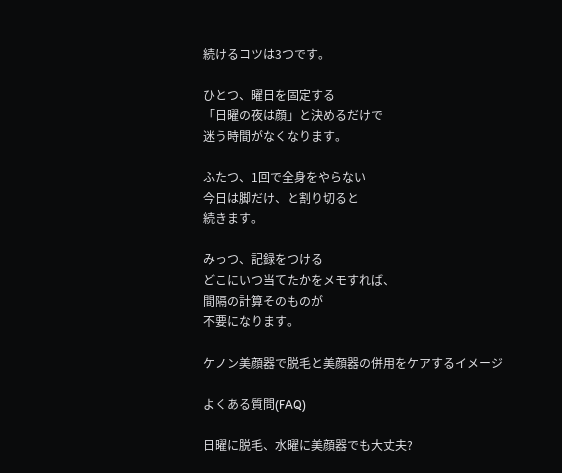続けるコツは3つです。

ひとつ、曜日を固定する
「日曜の夜は顔」と決めるだけで
迷う時間がなくなります。

ふたつ、1回で全身をやらない
今日は脚だけ、と割り切ると
続きます。

みっつ、記録をつける
どこにいつ当てたかをメモすれば、
間隔の計算そのものが
不要になります。

ケノン美顔器で脱毛と美顔器の併用をケアするイメージ

よくある質問(FAQ)

日曜に脱毛、水曜に美顔器でも大丈夫?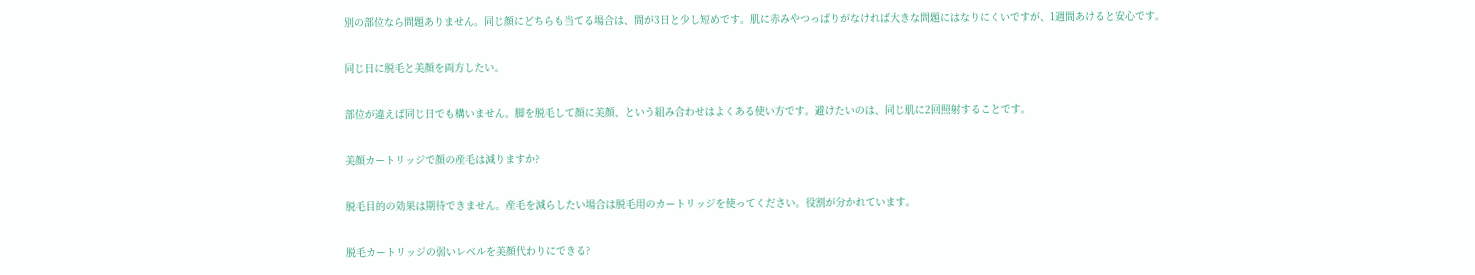別の部位なら問題ありません。同じ顔にどちらも当てる場合は、間が3日と少し短めです。肌に赤みやつっぱりがなければ大きな問題にはなりにくいですが、1週間あけると安心です。

同じ日に脱毛と美顔を両方したい。

部位が違えば同じ日でも構いません。脚を脱毛して顔に美顔、という組み合わせはよくある使い方です。避けたいのは、同じ肌に2回照射することです。

美顔カートリッジで顔の産毛は減りますか?

脱毛目的の効果は期待できません。産毛を減らしたい場合は脱毛用のカートリッジを使ってください。役割が分かれています。

脱毛カートリッジの弱いレベルを美顔代わりにできる?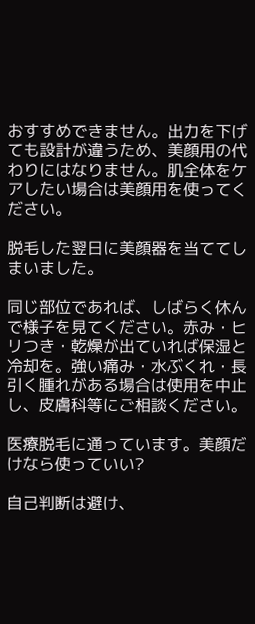おすすめできません。出力を下げても設計が違うため、美顔用の代わりにはなりません。肌全体をケアしたい場合は美顔用を使ってください。

脱毛した翌日に美顔器を当ててしまいました。

同じ部位であれば、しばらく休んで様子を見てください。赤み・ヒリつき・乾燥が出ていれば保湿と冷却を。強い痛み・水ぶくれ・長引く腫れがある場合は使用を中止し、皮膚科等にご相談ください。

医療脱毛に通っています。美顔だけなら使っていい?

自己判断は避け、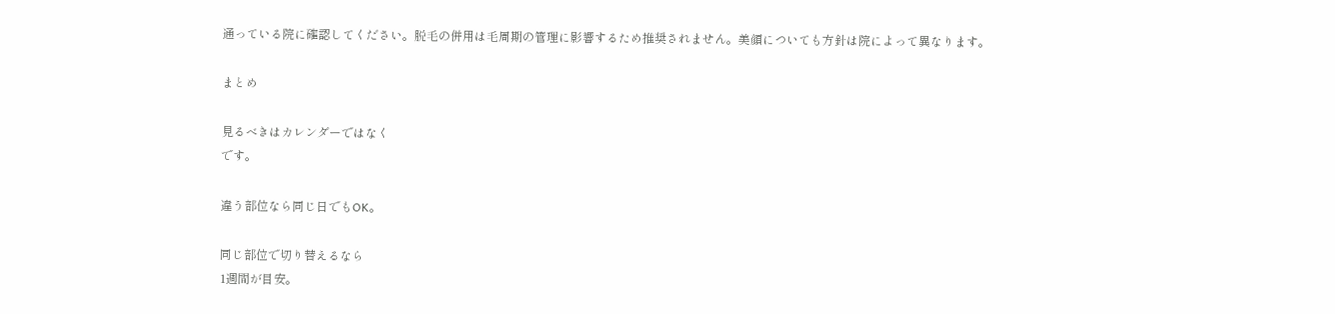通っている院に確認してください。脱毛の併用は毛周期の管理に影響するため推奨されません。美顔についても方針は院によって異なります。

まとめ

見るべきはカレンダーではなく
です。

違う部位なら同じ日でもOK。

同じ部位で切り替えるなら
1週間が目安。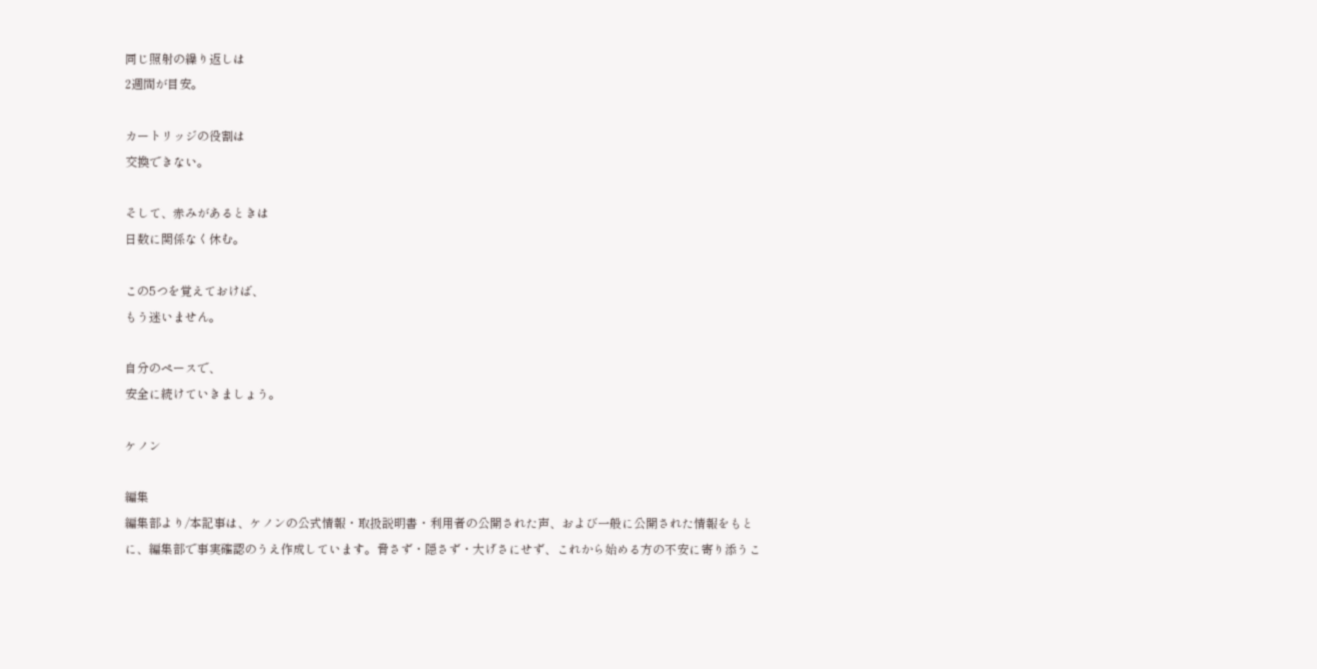同じ照射の繰り返しは
2週間が目安。

カートリッジの役割は
交換できない。

そして、赤みがあるときは
日数に関係なく休む。

この5つを覚えておけば、
もう迷いません。

自分のペースで、
安全に続けていきましょう。

ケノン

編集
編集部より/本記事は、ケノンの公式情報・取扱説明書・利用者の公開された声、および一般に公開された情報をもとに、編集部で事実確認のうえ作成しています。脅さず・隠さず・大げさにせず、これから始める方の不安に寄り添うこ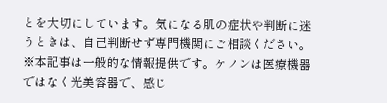とを大切にしています。気になる肌の症状や判断に迷うときは、自己判断せず専門機関にご相談ください。
※本記事は一般的な情報提供です。ケノンは医療機器ではなく光美容器で、感じ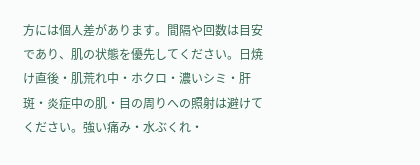方には個人差があります。間隔や回数は目安であり、肌の状態を優先してください。日焼け直後・肌荒れ中・ホクロ・濃いシミ・肝斑・炎症中の肌・目の周りへの照射は避けてください。強い痛み・水ぶくれ・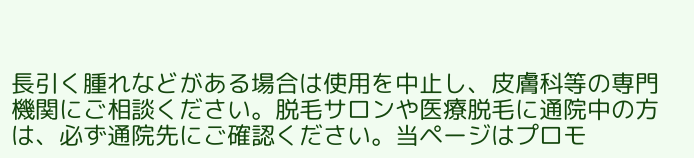長引く腫れなどがある場合は使用を中止し、皮膚科等の専門機関にご相談ください。脱毛サロンや医療脱毛に通院中の方は、必ず通院先にご確認ください。当ページはプロモ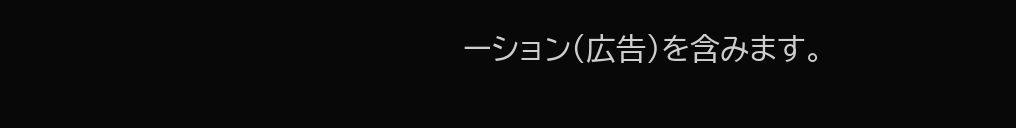ーション(広告)を含みます。